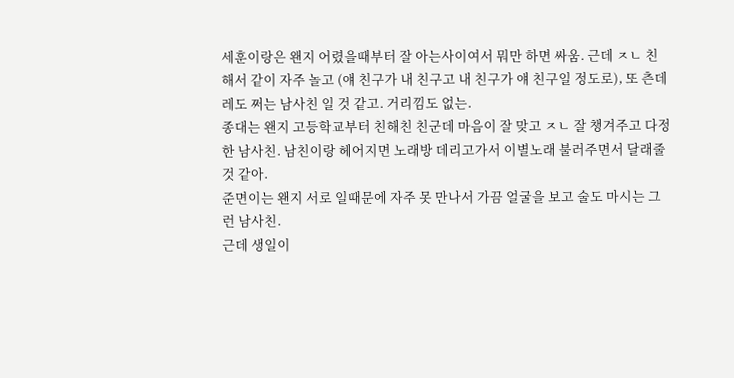세훈이랑은 왠지 어렸을때부터 잘 아는사이여서 뭐만 하면 싸움. 근데 ㅈㄴ 친해서 같이 자주 놀고 (얘 친구가 내 친구고 내 친구가 얘 친구일 정도로), 또 츤데레도 쩌는 남사친 일 것 같고. 거리낌도 없는.
종대는 왠지 고등학교부터 친해친 친군데 마음이 잘 맞고 ㅈㄴ 잘 챙겨주고 다정한 남사친. 남친이랑 헤어지면 노래방 데리고가서 이별노래 불러주면서 달래줄 것 같아.
준면이는 왠지 서로 일때문에 자주 못 만나서 가끔 얼굴을 보고 술도 마시는 그런 남사친.
근데 생일이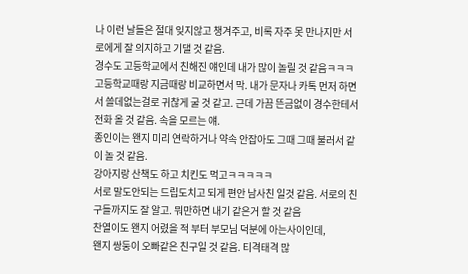나 이런 날들은 절대 잊지않고 챙겨주고, 비록 자주 못 만나지만 서로에게 잘 의지하고 기댈 것 같음.
경수도 고등학교에서 친해진 얘인데 내가 많이 놀릴 것 같음ㅋㅋㅋ
고등학교때랑 지금때랑 비교하면서 막. 내가 문자나 카톡 먼저 하면서 쓸데없는걸로 귀찮게 굴 것 같고. 근데 가끔 뜬금없이 경수한테서 전화 올 것 같음. 속을 모르는 얘.
종인이는 왠지 미리 연락하거나 약속 안잡아도 그때 그때 불러서 같이 놀 것 같음.
강아지랑 산책도 하고 치킨도 먹고ㅋㅋㅋㅋㅋ
서로 말도안되는 드립도치고 되게 편안 남사친 일것 같음. 서로의 친구들까지도 잘 알고. 뭐만하면 내기 같은거 할 것 같음
찬열이도 왠지 어렸을 적 부터 부모님 덕분에 아는사이인데,
왠지 쌍둥이 오빠같은 친구일 것 같음. 티격태격 많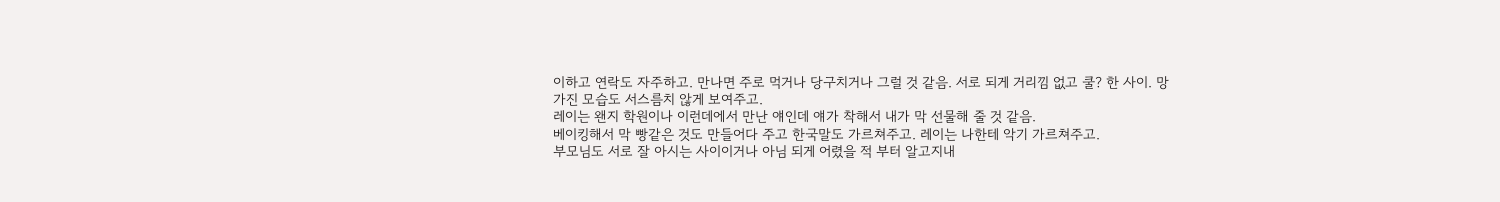이하고 연락도 자주하고. 만나면 주로 먹거나 당구치거나 그럴 것 같음. 서로 되게 거리낌 없고 쿨? 한 사이. 망가진 모습도 서스름치 않게 보여주고.
레이는 왠지 학원이나 이런데에서 만난 얘인데 얘가 착해서 내가 막 선물해 줄 것 같음.
베이킹해서 막 빵같은 것도 만들어다 주고 한국말도 가르쳐주고. 레이는 나한테 악기 가르쳐주고.
부모님도 서로 잘 아시는 사이이거나 아님 되게 어렸을 적 부터 알고지내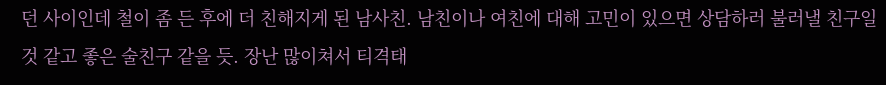던 사이인데 철이 좀 든 후에 더 친해지게 된 남사친. 남친이나 여친에 대해 고민이 있으면 상담하러 불러낼 친구일 것 같고 좋은 술친구 같을 듯. 장난 많이쳐서 티격태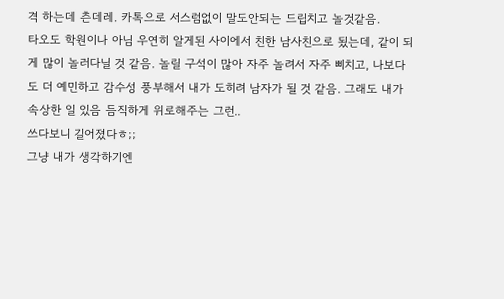격 하는데 츤데레. 카톡으로 서스럼없이 말도안되는 드립치고 놀것같음.
타오도 학원이나 아님 우연히 알게된 사이에서 친한 남사친으로 됬는데, 같이 되게 많이 놀러다닐 것 같음. 놀릴 구석이 많아 자주 놀려서 자주 삐치고, 나보다도 더 예민하고 감수성 풍부해서 내가 도히려 남자가 될 것 같음. 그래도 내가 속상한 일 있음 듬직하게 위로해주는 그런..
쓰다보니 길어졌다ㅎ;;
그냥 내가 생각하기엔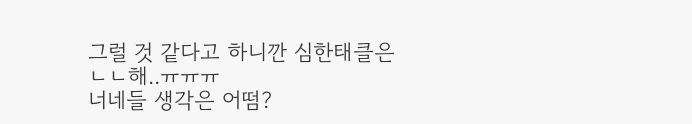그럴 것 같다고 하니깐 심한태클은 ㄴㄴ해..ㅠㅠㅠ
너네들 생각은 어떰?